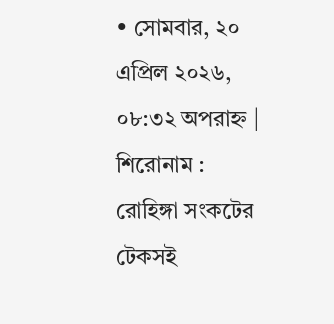• সোমবার, ২০ এপ্রিল ২০২৬, ০৮:৩২ অপরাহ্ন |
শিরোনাম :
রোহিঙ্গা সংকটের টেকসই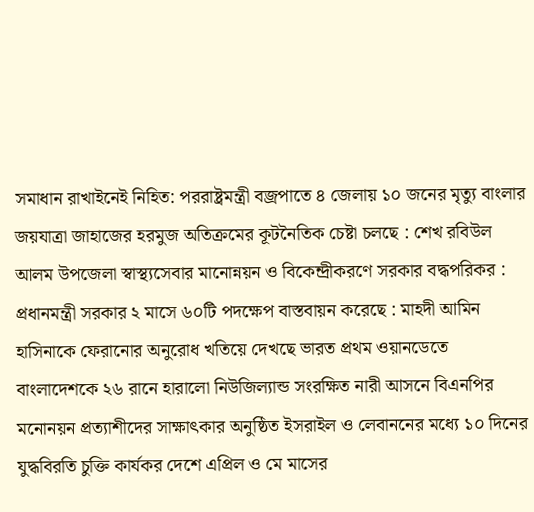সমাধান রাখাইনেই নিহিত: পররাষ্ট্রমন্ত্রী বজ্রপাতে ৪ জেলায় ১০ জনের মৃত্যু বাংলার জয়যাত্রা জাহাজের হরমুজ অতিক্রমের কূটনৈতিক চেষ্টা চলছে : শেখ রবিউল আলম উপজেলা স্বাস্থ্যসেবার মানোন্নয়ন ও বিকেন্দ্রীকরণে সরকার বদ্ধপরিকর : প্রধানমন্ত্রী সরকার ২ মাসে ৬০টি পদক্ষেপ বাস্তবায়ন করেছে : মাহদী আমিন হাসিনাকে ফেরানোর অনুরোধ খতিয়ে দেখছে ভারত প্রথম ওয়ানডেতে বাংলাদেশকে ২৬ রানে হারালো নিউজিল্যান্ড সংরক্ষিত নারী আসনে বিএনপির মনোনয়ন প্রত্যাশীদের সাক্ষাৎকার অনুষ্ঠিত ইসরাইল ও লেবাননের মধ্যে ১০ দিনের যুদ্ধবিরতি চুক্তি কার্যকর দেশে এপ্রিল ও মে মাসের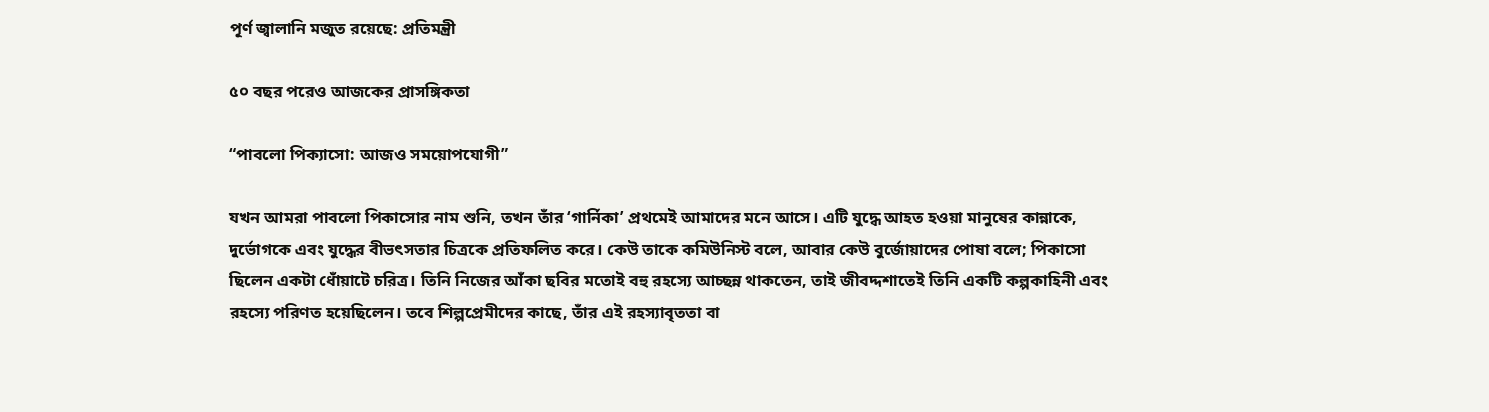পূর্ণ জ্বালানি মজুত রয়েছে: প্রতিমন্ত্রী

৫০ বছর পরেও আজকের প্রাসঙ্গিকতা

“পাবলো পিক্যাসো: আজও সময়োপযোগী”

যখন আমরা পাবলো পিকাসোর নাম শুনি, তখন তাঁর ‘গার্নিকা’ প্রথমেই আমাদের মনে আসে। এটি যুদ্ধে আহত হওয়া মানুষের কান্নাকে, দুর্ভোগকে এবং যুদ্ধের বীভৎসতার চিত্রকে প্রতিফলিত করে। কেউ তাকে কমিউনিস্ট বলে, আবার কেউ বুর্জোয়াদের পোষা বলে; পিকাসো ছিলেন একটা ধোঁয়াটে চরিত্র। তিনি নিজের আঁকা ছবির মতোই বহু রহস্যে আচ্ছন্ন থাকতেন, তাই জীবদ্দশাতেই তিনি একটি কল্পকাহিনী এবং রহস্যে পরিণত হয়েছিলেন। তবে শিল্পপ্রেমীদের কাছে, তাঁর এই রহস্যাবৃততা বা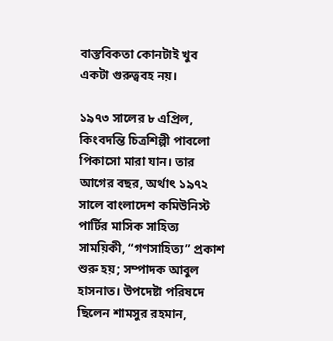বাস্তবিকতা কোনটাই খুব একটা গুরুত্ববহ নয়।

১৯৭৩ সালের ৮ এপ্রিল, কিংবদন্তি চিত্রশিল্পী পাবলো পিকাসো মারা যান। তার আগের বছর, অর্থাৎ ১৯৭২ সালে বাংলাদেশ কমিউনিস্ট পার্টির মাসিক সাহিত্য সাময়িকী, “গণসাহিত্য” প্রকাশ শুরু হয়; সম্পাদক আবুল হাসনাত। উপদেষ্টা পরিষদে ছিলেন শামসুর রহমান,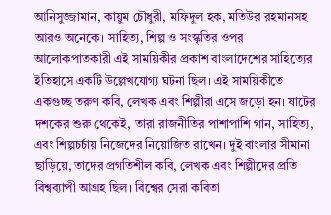আনিসুজ্জামান, কায়ুম চৌধুরী, মফিদুল হক, মতিউর রহমানসহ আরও অনেকে। সাহিত্য, শিল্প ও সংস্কৃতির ওপর আলোকপাতকারী এই সাময়িকীর প্রকাশ বাংলাদেশের সাহিত্যের ইতিহাসে একটি উল্লেখযোগ্য ঘটনা ছিল। এই সাময়িকীতে একগুচ্ছ তরুণ কবি, লেখক এবং শিল্পীরা এসে জড়ো হন। ষাটের দশকের শুরু থেকেই, তারা রাজনীতির পাশাপাশি গান, সাহিত্য, এবং শিল্পচর্চায় নিজেদের নিয়োজিত রাখেন। দুই বাংলার সীমানা ছাড়িয়ে, তাদের প্রগতিশীল কবি, লেখক এবং শিল্পীদের প্রতি বিশ্বব্যাপী আগ্রহ ছিল। বিশ্বের সেরা কবিতা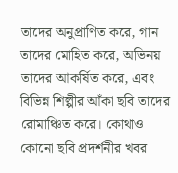তাদের অনুপ্রাণিত করে, গান তাদের মোহিত করে, অভিনয় তাদের আকর্ষিত করে, এবং বিভিন্ন শিল্পীর আঁকা ছবি তাদের রোমাঞ্চিত করে। কোথাও কোনো ছবি প্রদর্শনীর খবর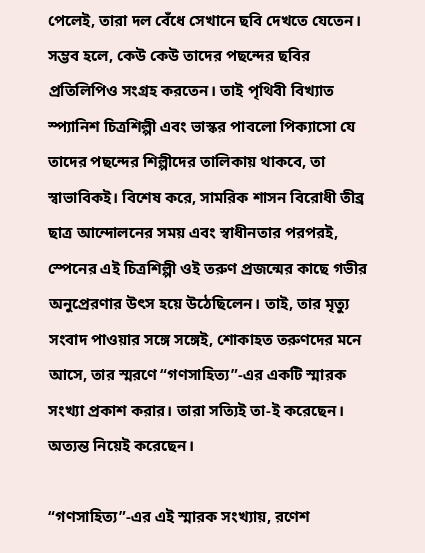পেলেই, তারা দল বেঁধে সেখানে ছবি দেখতে যেতেন। সম্ভব হলে, কেউ কেউ তাদের পছন্দের ছবির প্রতিলিপিও সংগ্রহ করতেন। তাই পৃথিবী বিখ্যাত স্প্যানিশ চিত্রশিল্পী এবং ভাস্কর পাবলো পিক্যাসো যে তাদের পছন্দের শিল্পীদের তালিকায় থাকবে, তা স্বাভাবিকই। বিশেষ করে, সামরিক শাসন বিরোধী তীব্র ছাত্র আন্দোলনের সময় এবং স্বাধীনতার পরপরই, স্পেনের এই চিত্রশিল্পী ওই তরুণ প্রজন্মের কাছে গভীর অনুপ্রেরণার উৎস হয়ে উঠেছিলেন। তাই, তার মৃত্যু সংবাদ পাওয়ার সঙ্গে সঙ্গেই, শোকাহত তরুণদের মনে আসে, তার স্মরণে “গণসাহিত্য”-এর একটি স্মারক সংখ্যা প্রকাশ করার। তারা সত্যিই তা-ই করেছেন। অত্যন্ত নিয়েই করেছেন।

“গণসাহিত্য”-এর এই স্মারক সংখ্যায়, রণেশ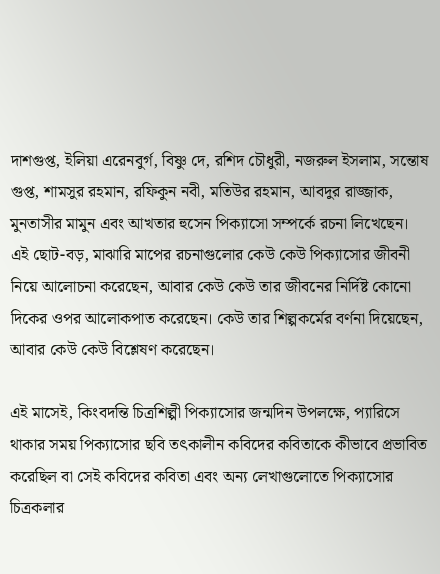দাশগুপ্ত, ইলিয়া এরেনবুর্গ, বিষ্ণু দে, রশিদ চৌধুরী, নজরুল ইসলাম, সন্তোষ গুপ্ত, শামসুর রহমান, রফিকুন নবী, মতিউর রহমান, আবদুর রাজ্জাক, মুনতাসীর মামুন এবং আখতার হুসেন পিক্যাসো সম্পর্কে রচনা লিখেছেন। এই ছোট-বড়, মাঝারি মাপের রচনাগুলোর কেউ কেউ পিক্যাসোর জীবনী নিয়ে আলোচনা করেছেন, আবার কেউ কেউ তার জীবনের নির্দিষ্ট কোনো দিকের ওপর আলোকপাত করেছেন। কেউ তার শিল্পকর্মের বর্ণনা দিয়েছেন, আবার কেউ কেউ বিশ্লেষণ করেছেন।

এই মাসেই, কিংবদন্তি চিত্রশিল্পী পিক্যাসোর জন্মদিন উপলক্ষে, প্যারিসে থাকার সময় পিক্যাসোর ছবি তৎকালীন কবিদের কবিতাকে কীভাবে প্রভাবিত করেছিল বা সেই কবিদের কবিতা এবং অন্য লেখাগুলোতে পিক্যাসোর চিত্রকলার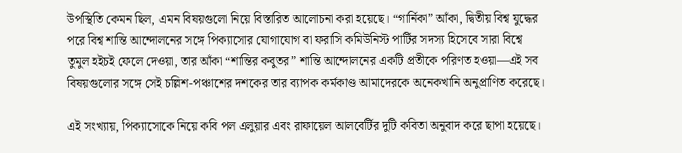উপস্থিতি কেমন ছিল, এমন বিষয়গুলো নিয়ে বিস্তারিত আলোচনা করা হয়েছে। “গার্নিকা” আঁকা, দ্বিতীয় বিশ্ব যুদ্ধের পরে বিশ্ব শান্তি আন্দোলনের সঙ্গে পিক্যাসোর যোগাযোগ বা ফরাসি কমিউনিস্ট পার্টির সদস্য হিসেবে সারা বিশ্বে তুমুল হইচই ফেলে দেওয়া, তার আঁকা “শান্তির কবুতর” শান্তি আন্দোলনের একটি প্রতীকে পরিণত হওয়া—এই সব বিষয়গুলোর সঙ্গে সেই চল্লিশ-পঞ্চাশের দশকের তার ব্যাপক কর্মকাণ্ড আমাদেরকে অনেকখানি অনুপ্রাণিত করেছে।

এই সংখ্যায়, পিক্যাসোকে নিয়ে কবি পল এলুয়ার এবং রাফায়েল আলবের্টির দুটি কবিতা অনুবাদ করে ছাপা হয়েছে।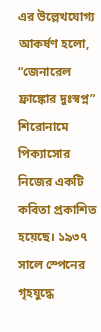এর উল্লেখযোগ্য আকর্ষণ হলো, “জেনারেল ফ্রাঙ্কোর দুঃস্বপ্ন” শিরোনামে পিক্যাসোর নিজের একটি কবিতা প্রকাশিত হয়েছে। ১৯৩৭ সালে স্পেনের গৃহযুদ্ধে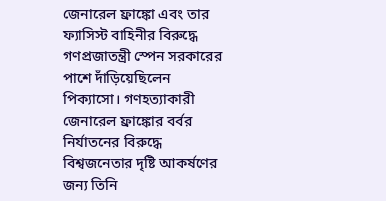জেনারেল ফ্রাঙ্কো এবং তার ফ্যাসিস্ট বাহিনীর বিরুদ্ধে গণপ্রজাতন্ত্রী স্পেন সরকারের পাশে দাঁড়িয়েছিলেন পিক্যাসো। গণহত্যাকারী জেনারেল ফ্রাঙ্কোর বর্বর নির্যাতনের বিরুদ্ধে বিশ্বজনেতার দৃষ্টি আকর্ষণের জন্য তিনি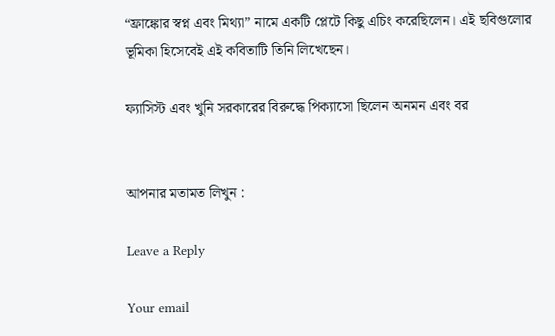“ফ্রাঙ্কোর স্বপ্ন এবং মিথ্যা” নামে একটি প্লেটে কিছু এচিং করেছিলেন। এই ছবিগুলোর ভূমিকা হিসেবেই এই কবিতাটি তিনি লিখেছেন।

ফ্যাসিস্ট এবং খুনি সরকারের বিরুদ্ধে পিক্যাসো ছিলেন অনমন এবং বর


আপনার মতামত লিখুন :

Leave a Reply

Your email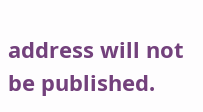address will not be published.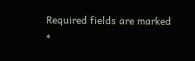Required fields are marked *